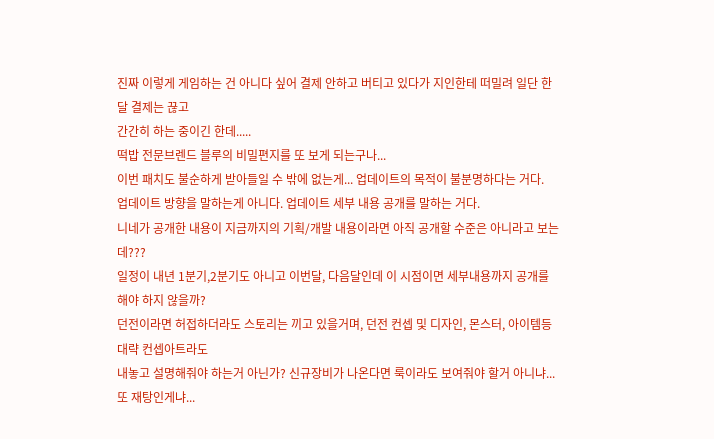진짜 이렇게 게임하는 건 아니다 싶어 결제 안하고 버티고 있다가 지인한테 떠밀려 일단 한달 결제는 끊고
간간히 하는 중이긴 한데.....
떡밥 전문브렌드 블루의 비밀편지를 또 보게 되는구나...
이번 패치도 불순하게 받아들일 수 밖에 없는게... 업데이트의 목적이 불분명하다는 거다.
업데이트 방향을 말하는게 아니다. 업데이트 세부 내용 공개를 말하는 거다.
니네가 공개한 내용이 지금까지의 기획/개발 내용이라면 아직 공개할 수준은 아니라고 보는데???
일정이 내년 1분기,2분기도 아니고 이번달, 다음달인데 이 시점이면 세부내용까지 공개를 해야 하지 않을까?
던전이라면 허접하더라도 스토리는 끼고 있을거며, 던전 컨셉 및 디자인, 몬스터, 아이템등 대략 컨셉아트라도
내놓고 설명해줘야 하는거 아닌가? 신규장비가 나온다면 룩이라도 보여줘야 할거 아니냐...또 재탕인게냐...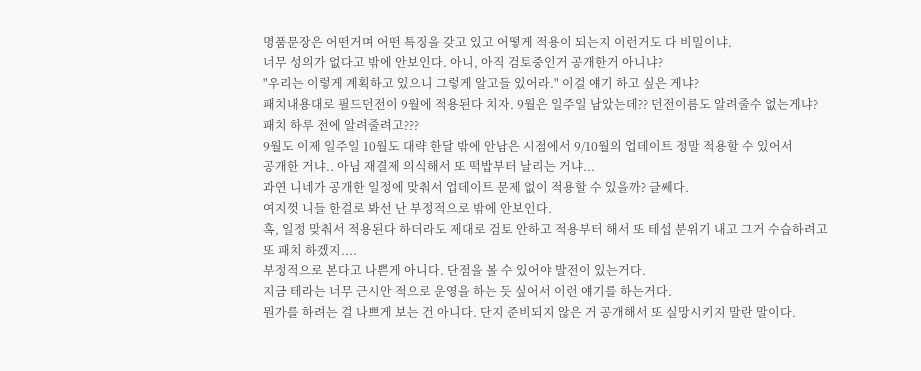명품문장은 어떤거며 어떤 특징을 갖고 있고 어떻게 적용이 되는지 이런거도 다 비밀이냐.
너무 성의가 없다고 밖에 안보인다. 아니, 아직 검토중인거 공개한거 아니냐?
"우리는 이렇게 계획하고 있으니 그렇게 알고들 있어라." 이걸 얘기 하고 싶은 게냐?
패치내용대로 필드던전이 9월에 적용된다 치자. 9월은 일주일 남았는데?? 던전이름도 알려줄수 없는게냐?
패치 하루 전에 알려줄려고???
9월도 이제 일주일 10월도 대략 한달 밖에 안남은 시점에서 9/10월의 업데이트 정말 적용할 수 있어서
공개한 거냐.. 아님 재결제 의식해서 또 떡밥부터 날리는 거냐...
과연 니네가 공개한 일정에 맞춰서 업데이트 문제 없이 적용할 수 있을까? 글쎄다.
여지껏 니들 한걸로 봐선 난 부정적으로 밖에 안보인다.
혹, 일정 맞춰서 적용된다 하더라도 제대로 검토 안하고 적용부터 해서 또 테섭 분위기 내고 그거 수습하려고
또 패치 하겠지....
부정적으로 본다고 나쁜게 아니다. 단점을 볼 수 있어야 발전이 있는거다.
지금 테라는 너무 근시안 적으로 운영을 하는 듯 싶어서 이런 얘기를 하는거다.
뭔가를 하려는 걸 나쁘게 보는 건 아니다. 단지 준비되지 않은 거 공개해서 또 실망시키지 말란 말이다.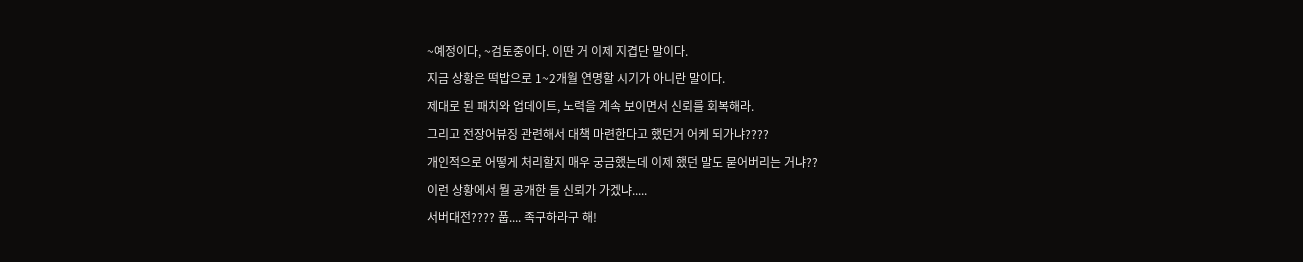~예정이다, ~검토중이다. 이딴 거 이제 지겹단 말이다.
지금 상황은 떡밥으로 1~2개월 연명할 시기가 아니란 말이다.
제대로 된 패치와 업데이트, 노력을 계속 보이면서 신뢰를 회복해라.
그리고 전장어뷰징 관련해서 대책 마련한다고 했던거 어케 되가냐????
개인적으로 어떻게 처리할지 매우 궁금했는데 이제 했던 말도 묻어버리는 거냐??
이런 상황에서 뭘 공개한 들 신뢰가 가겠냐.....
서버대전???? 풉.... 족구하라구 해!